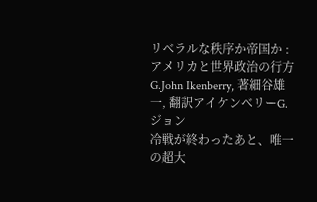リベラルな秩序か帝国か : アメリカと世界政治の行方
G.John Ikenberry, 著細谷雄一, 翻訳アイケンベリーG.ジョン
冷戦が終わったあと、唯一の超大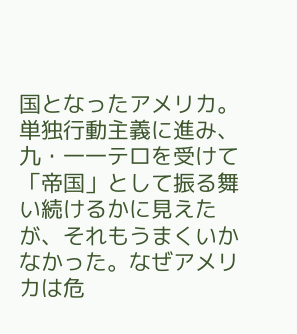国となったアメリカ。単独行動主義に進み、九・一一テロを受けて「帝国」として振る舞い続けるかに見えたが、それもうまくいかなかった。なぜアメリカは危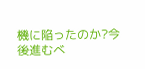機に陥ったのか?今後進むべ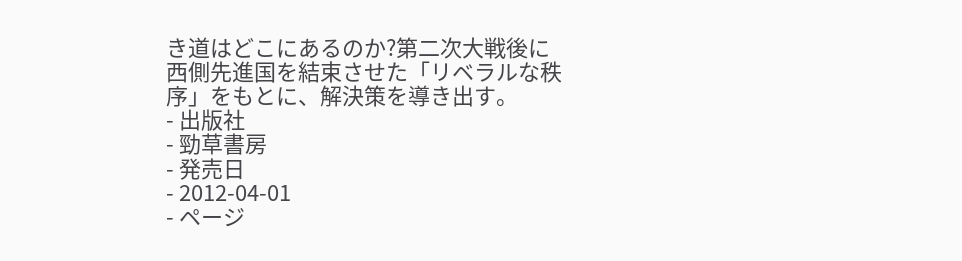き道はどこにあるのか?第二次大戦後に西側先進国を結束させた「リベラルな秩序」をもとに、解決策を導き出す。
- 出版社
- 勁草書房
- 発売日
- 2012-04-01
- ページ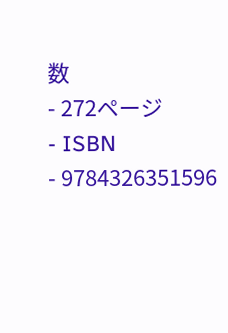数
- 272ページ
- ISBN
- 9784326351596